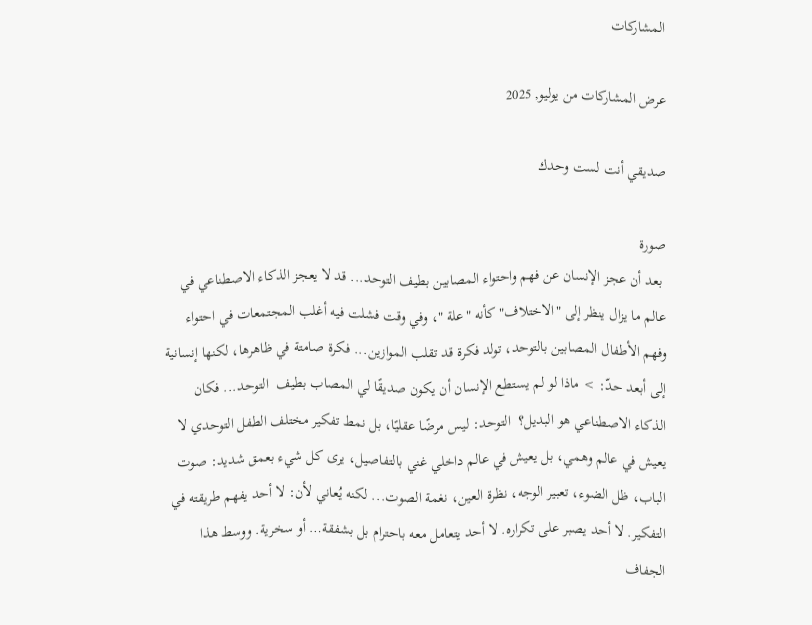المشاركات

عرض المشاركات من يوليو, 2025

صديقي أنت لست وحدك

صورة
 بعد أن عجز الإنسان عن فهم واحتواء المصابين بطيف التوحد... قد لا يعجز الذكاء الاصطناعي في عالم ما يزال ينظر إلى "الاختلاف" كأنه "علة "، وفي وقت فشلت فيه أغلب المجتمعات في احتواء وفهم الأطفال المصابين بالتوحد، تولد فكرة قد تقلب الموازين... فكرة صامتة في ظاهرها، لكنها إنسانية إلى أبعد حدّ: > ماذا لو لم يستطع الإنسان أن يكون صديقًا لي المصاب بطيف  التوحد... فكان الذكاء الاصطناعي هو البديل؟  التوحد: ليس مرضًا عقليًا، بل نمط تفكير مختلف الطفل التوحدي لا يعيش في عالم وهمي، بل يعيش في عالم داخلي غني بالتفاصيل، يرى كل شيء بعمق شديد: صوت الباب، ظل الضوء، تعبير الوجه، نظرة العين، نغمة الصوت... لكنه يُعاني لأن: لا أحد يفهم طريقته في التفكير. لا أحد يصبر على تكراره. لا أحد يتعامل معه باحترام بل بشفقة… أو سخرية. ووسط هذا الجفاف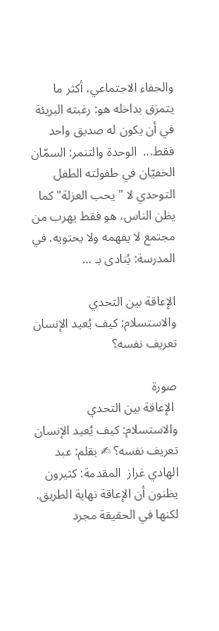والجفاء الاجتماعي، أكثر ما يتمزق بداخله هو: رغبته البريئة في أن يكون له صديق واحد فقط...  الوحدة والتنمر: السمّان الخفيّان في طفولته الطفل التوحدي لا "يحب العزلة" كما يظن الناس، هو فقط يهرب من مجتمع لا يفهمه ولا يحتويه. في المدرسة: يُنادى بـ ...

الإعاقة بين التحدي والاستسلام: كيف يُعيد الإنسان تعريف نفسه؟

صورة
 الإعاقة بين التحدي والاستسلام: كيف يُعيد الإنسان تعريف نفسه؟ ✍ بقلم: عبد الهادي غراز  المقدمة: كثيرون يظنون أن الإعاقة نهاية الطريق. لكنها في الحقيقة مجرد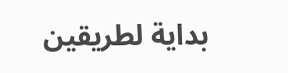بداية لطريقين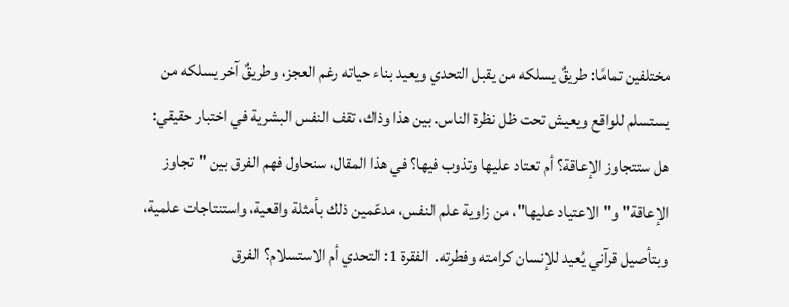مختلفين تمامًا: طريقٌ يسلكه من يقبل التحدي ويعيد بناء حياته رغم العجز، وطريقٌ آخر يسلكه من يستسلم للواقع ويعيش تحت ظل نظرة الناس. بين هذا وذاك، تقف النفس البشرية في اختبار حقيقي: هل ستتجاوز الإعاقة؟ أم تعتاد عليها وتذوب فيها؟ في هذا المقال، سنحاول فهم الفرق بين "تجاوز الإعاقة" و"الاعتياد عليها"، من زاوية علم النفس، مدعّمين ذلك بأمثلة واقعية، واستنتاجات علمية، وبتأصيل قرآني يُعيد للإنسان كرامته وفطرته.  الفقرة 1: التحدي أم الاستسلام؟ الفرق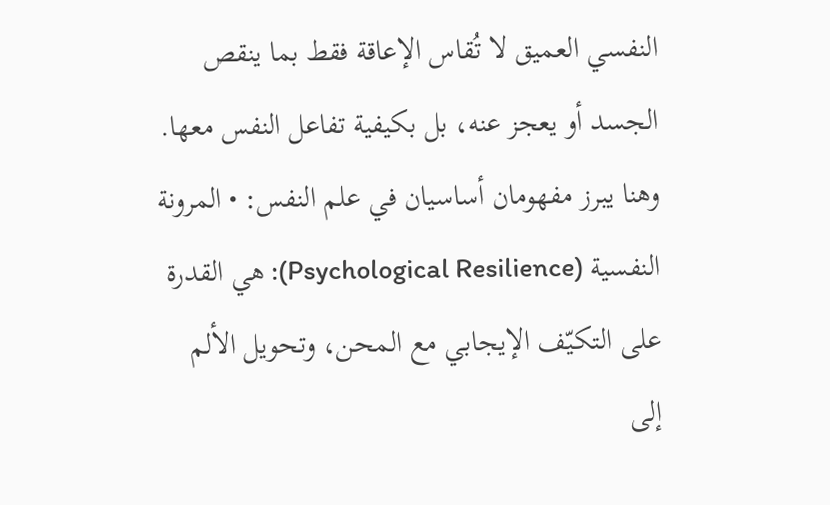النفسي العميق لا تُقاس الإعاقة فقط بما ينقص الجسد أو يعجز عنه، بل بكيفية تفاعل النفس معها. وهنا يبرز مفهومان أساسيان في علم النفس: • المرونة النفسية (Psychological Resilience): هي القدرة على التكيّف الإيجابي مع المحن، وتحويل الألم إلى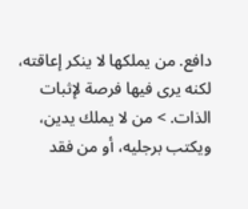دافع. من يملكها لا ينكر إعاقته، لكنه يرى فيها فرصة لإثبات الذات. > من لا يملك يدين، ويكتب برجليه، أو من فقد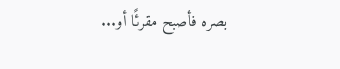بصره فأصبح مقرئًا أو...